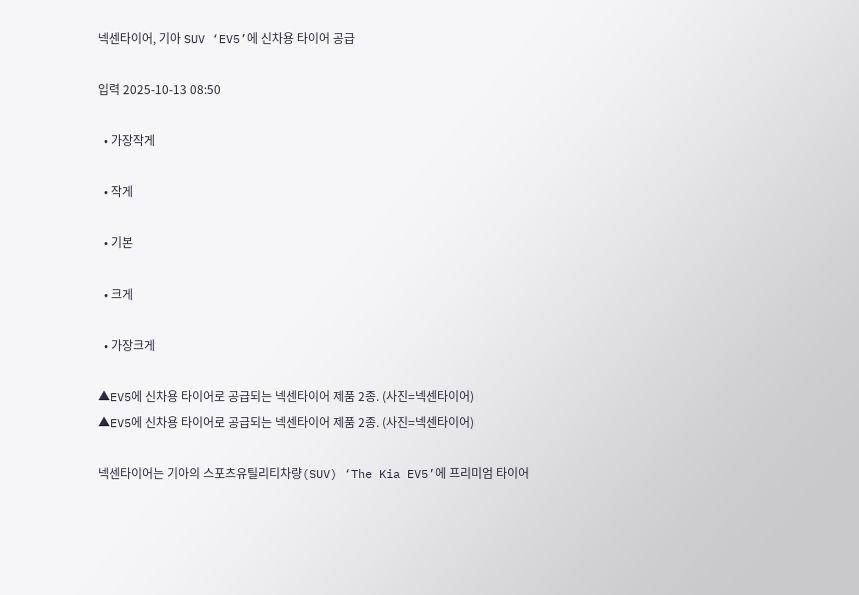넥센타이어, 기아 SUV ‘EV5’에 신차용 타이어 공급

입력 2025-10-13 08:50

  • 가장작게

  • 작게

  • 기본

  • 크게

  • 가장크게

▲EV5에 신차용 타이어로 공급되는 넥센타이어 제품 2종. (사진=넥센타이어)
▲EV5에 신차용 타이어로 공급되는 넥센타이어 제품 2종. (사진=넥센타이어)

넥센타이어는 기아의 스포츠유틸리티차량(SUV) ‘The Kia EV5’에 프리미엄 타이어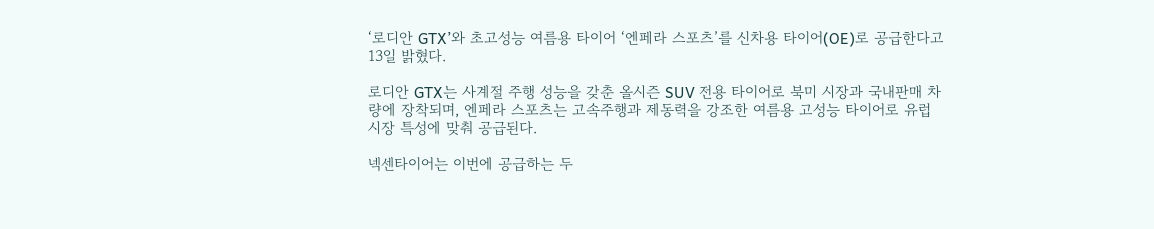‘로디안 GTX’와 초고성능 여름용 타이어 ‘엔페라 스포츠’를 신차용 타이어(OE)로 공급한다고 13일 밝혔다.

로디안 GTX는 사계절 주행 성능을 갖춘 올시즌 SUV 전용 타이어로 북미 시장과 국내판매 차량에 장착되며, 엔페라 스포츠는 고속주행과 제동력을 강조한 여름용 고성능 타이어로 유럽 시장 특성에 맞춰 공급된다.

넥센타이어는 이번에 공급하는 두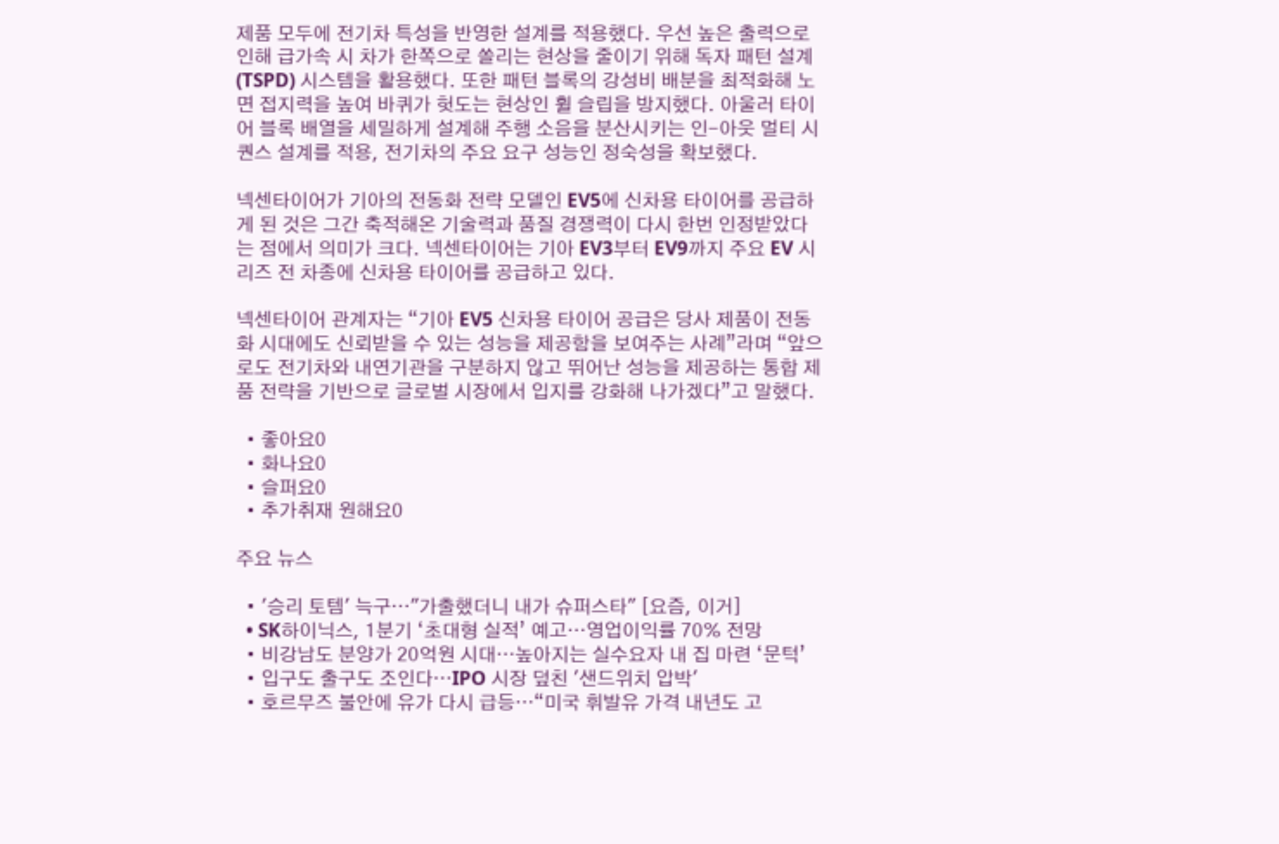제품 모두에 전기차 특성을 반영한 설계를 적용했다. 우선 높은 출력으로 인해 급가속 시 차가 한쪽으로 쏠리는 현상을 줄이기 위해 독자 패턴 설계(TSPD) 시스템을 활용했다. 또한 패턴 블록의 강성비 배분을 최적화해 노면 접지력을 높여 바퀴가 헛도는 현상인 휠 슬립을 방지했다. 아울러 타이어 블록 배열을 세밀하게 설계해 주행 소음을 분산시키는 인-아웃 멀티 시퀀스 설계를 적용, 전기차의 주요 요구 성능인 정숙성을 확보했다.

넥센타이어가 기아의 전동화 전략 모델인 EV5에 신차용 타이어를 공급하게 된 것은 그간 축적해온 기술력과 품질 경쟁력이 다시 한번 인정받았다는 점에서 의미가 크다. 넥센타이어는 기아 EV3부터 EV9까지 주요 EV 시리즈 전 차종에 신차용 타이어를 공급하고 있다.

넥센타이어 관계자는 “기아 EV5 신차용 타이어 공급은 당사 제품이 전동화 시대에도 신뢰받을 수 있는 성능을 제공함을 보여주는 사례”라며 “앞으로도 전기차와 내연기관을 구분하지 않고 뛰어난 성능을 제공하는 통합 제품 전략을 기반으로 글로벌 시장에서 입지를 강화해 나가겠다”고 말했다.

  • 좋아요0
  • 화나요0
  • 슬퍼요0
  • 추가취재 원해요0

주요 뉴스

  • '승리 토템' 늑구…"가출했더니 내가 슈퍼스타" [요즘, 이거]
  • SK하이닉스, 1분기 ‘초대형 실적’ 예고…영업이익률 70% 전망
  • 비강남도 분양가 20억원 시대…높아지는 실수요자 내 집 마련 ‘문턱’
  • 입구도 출구도 조인다…IPO 시장 덮친 '샌드위치 압박'
  • 호르무즈 불안에 유가 다시 급등…“미국 휘발유 가격 내년도 고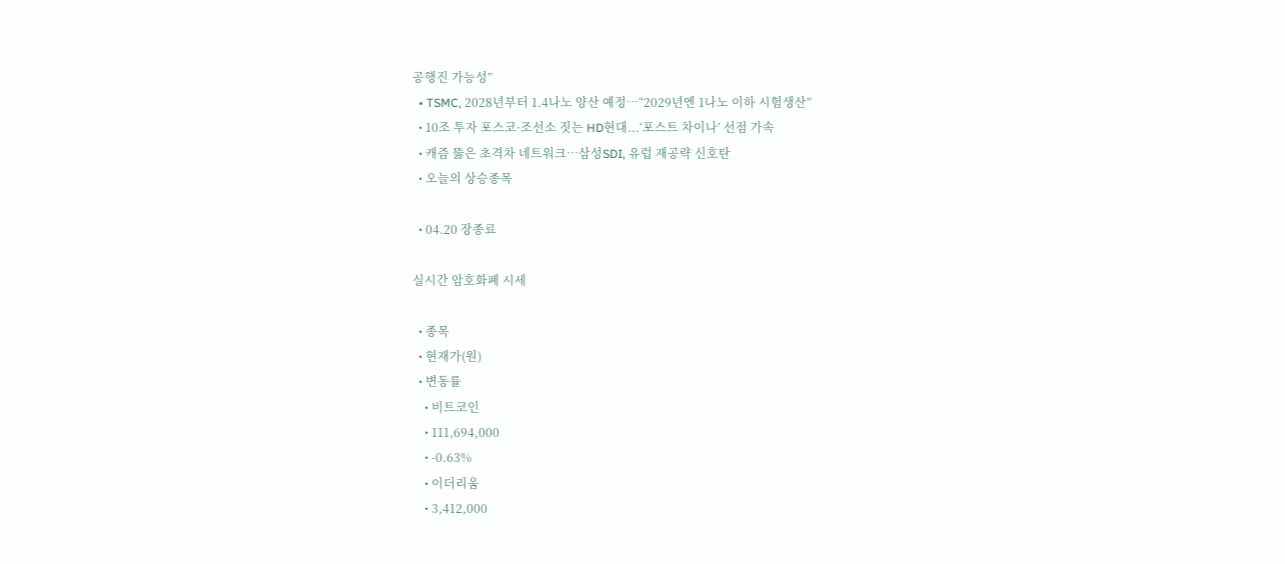공행진 가능성”
  • TSMC, 2028년부터 1.4나노 양산 예정…“2029년엔 1나노 이하 시험생산”
  • 10조 투자 포스코·조선소 짓는 HD현대...‘포스트 차이나’ 선점 가속
  • 캐즘 뚫은 초격차 네트워크…삼성SDI, 유럽 재공략 신호탄
  • 오늘의 상승종목

  • 04.20 장종료

실시간 암호화폐 시세

  • 종목
  • 현재가(원)
  • 변동률
    • 비트코인
    • 111,694,000
    • -0.63%
    • 이더리움
    • 3,412,000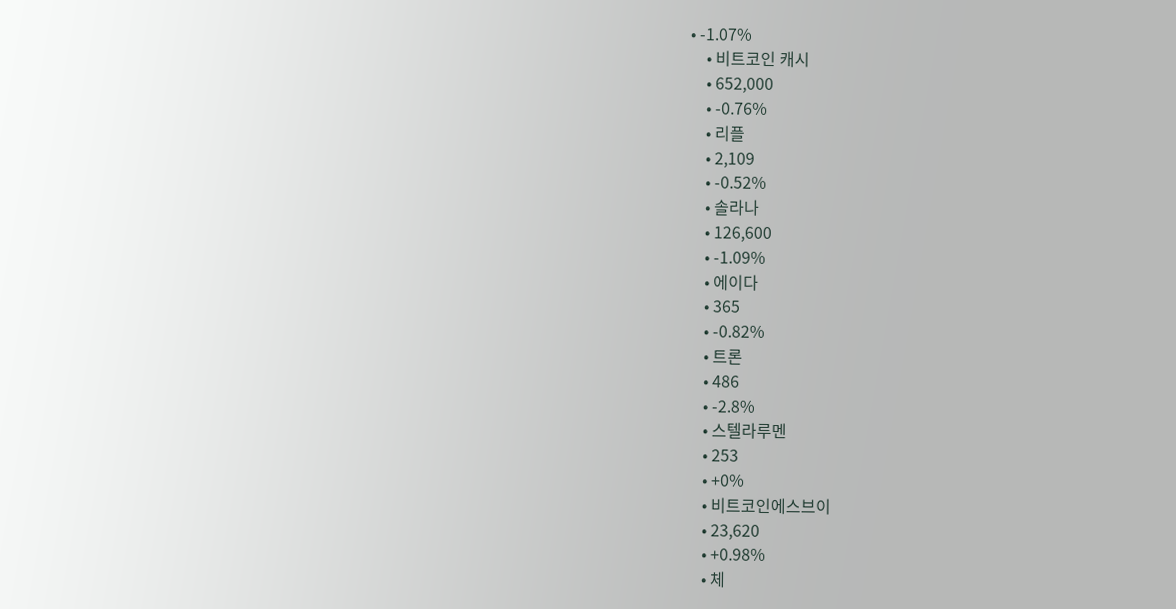• -1.07%
    • 비트코인 캐시
    • 652,000
    • -0.76%
    • 리플
    • 2,109
    • -0.52%
    • 솔라나
    • 126,600
    • -1.09%
    • 에이다
    • 365
    • -0.82%
    • 트론
    • 486
    • -2.8%
    • 스텔라루멘
    • 253
    • +0%
    • 비트코인에스브이
    • 23,620
    • +0.98%
    • 체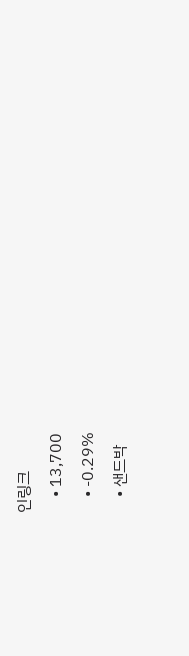인링크
    • 13,700
    • -0.29%
    • 샌드박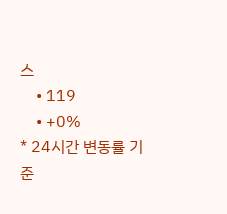스
    • 119
    • +0%
* 24시간 변동률 기준